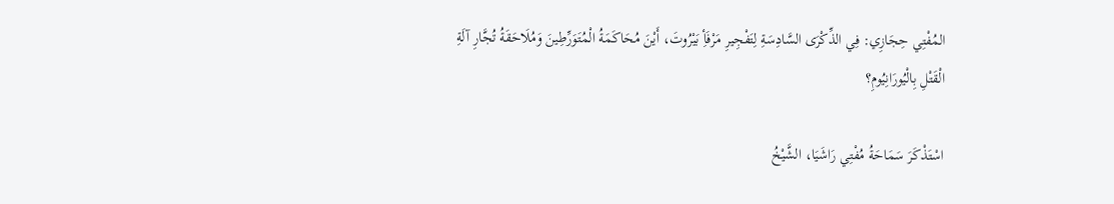المُفْتِي حِجَازِي: فِي الذِّكْرَى السَّادِسَةِ لِتَفْجِيرِ مَرْفَأِ بَيْرُوتَ، أَيْنَ مُحَاكَمَةُ الْمُتَوَرِّطِينَ وَمُلَاحَقَةُ تُجَّارِ آلَةِ الْقَتْلِ بِالْيُورَانِيُومِ؟

اسْتَذْكَرَ سَمَاحَةُ مُفْتِي رَاشَيَا، الشَّيْخُ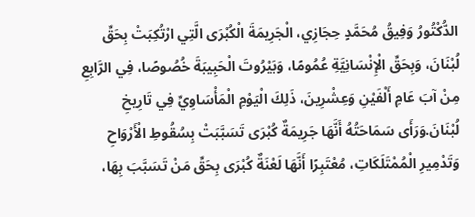الدُّكْتُورُ وَفِيقُ مُحَمَّدٍ حِجَازِي، الْجَرِيمَةَ الْكُبْرَى الَّتِي ارْتُكِبَتْ بِحَقِّ لُبْنَانَ، وَبِحَقِّ الْإِنْسَانِيَّةِ عُمُومًا، وَبَيْرُوتَ الْحَبِيبَةَ خُصُوصًا، فِي الرَّابِعِ مِنْ آبَ عَامِ أَلْفَيْنِ وَعِشْرِينَ، ذَلِكَ الْيَوْمِ الْمَأْسَاوِيِّ فِي تَارِيخِ لُبْنَانَ.وَرَأَى سَمَاحَتُهُ أَنَّهَا جَرِيمَةٌ كُبْرَى تَسَبَّبَتْ بِسُقُوطِ الْأَرْوَاحِ وَتَدْمِيرِ الْمُمْتَلَكَاتِ، مُعْتَبِرًا أَنَّهَا لَعْنَةٌ كُبْرَى بِحَقِّ مَنْ تَسَبَّبَ بِهَا،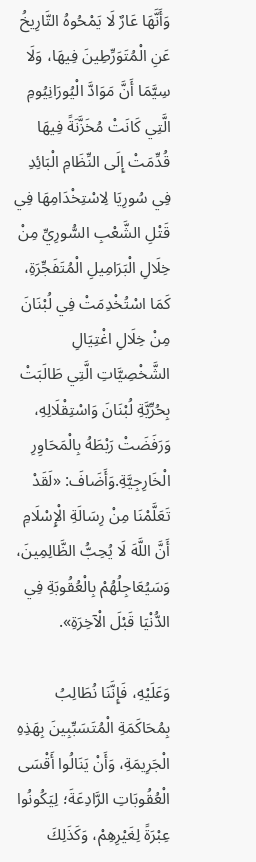وَأَنَّهَا عَارٌ لَا يَمْحُوهُ التَّارِيخُ عَنِ الْمُتَوَرِّطِينَ فِيهَا، وَلَا سِيَّمَا أَنَّ مَوَادَّ الْيُورَانِيُومِ الَّتِي كَانَتْ مُخَزَّنَةً فِيهَا قُدِّمَتْ إِلَى النِّظَامِ الْبَائِدِ فِي سُورِيَا لِاسْتِخْدَامِهَا فِي قَتْلِ الشَّعْبِ السُّورِيِّ مِنْ خِلَالِ الْبَرَامِيلِ الْمُتَفَجِّرَةِ، كَمَا اسْتُخْدِمَتْ فِي لُبْنَانَ مِنْ خِلَالِ اغْتِيَالِ الشَّخْصِيَّاتِ الَّتِي طَالَبَتْ بِحُرِّيَّةِ لُبْنَانَ وَاسْتِقْلَالِهِ، وَرَفَضَتْ رَبْطَهُ بِالْمَحَاوِرِ الْخَارِجِيَّةِ.وَأَضَافَ: «لَقَدْ تَعَلَّمْنَا مِنْ رِسَالَةِ الْإِسْلَامِ أَنَّ اللَّهَ لَا يُحِبُّ الظَّالِمِينَ، وَسَيُعَاجِلُهُمْ بِالْعُقُوبَةِ فِي الدُّنْيَا قَبْلَ الْآخِرَةِ».

وَعَلَيْهِ، فَإِنَّنَا نُطَالِبُ بِمُحَاكَمَةِ الْمُتَسَبِّبِينَ بِهَذِهِ الْجَرِيمَةِ، وَأَنْ يَنَالُوا أَقْسَى الْعُقُوبَاتِ الرَّادِعَةَ؛ لِيَكُونُوا عِبْرَةً لِغَيْرِهِمْ، وَكَذَلِكَ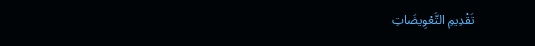تَقْدِيمِ التَّعْوِيضَاتِ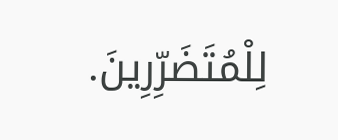لِلْمُتَضَرِّرِينَ.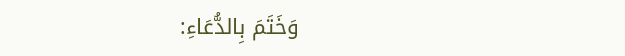وَخَتَمَ بِالدُّعَاءِ: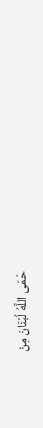حَمَى اللَّهُ لُبْنَانَ مِنْ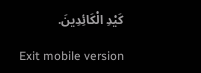كَيْدِ الْكَائِدِينَ.

Exit mobile version